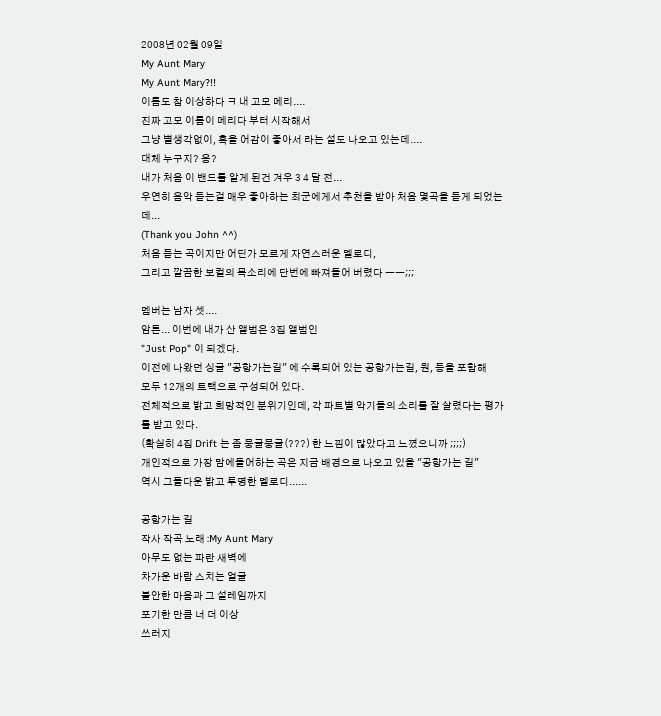2008년 02월 09일
My Aunt Mary
My Aunt Mary?!!
이름도 참 이상하다 ㅋ 내 고모 메리....
진짜 고모 이름이 메리다 부터 시작해서
그냥 별생각없이, 혹을 어감이 좋아서 라는 설도 나오고 있는데....
대체 누구지? 응?
내가 처음 이 밴드를 알게 된건 겨우 3 4 달 전...
우연히 음악 듣는걸 매우 좋아하는 최군에게서 추천을 받아 처음 몇곡을 듣게 되었는데...
(Thank you John ^^)
처음 듣는 곡이지만 어딘가 모르게 자연스러운 멜로디,
그리고 깔끔한 보컬의 목소리에 단번에 빠져들어 버렸다 ㅡㅡ;;;

멤버는 남자 셋....
암튼... 이번에 내가 산 앨범은 3집 앨범인
"Just Pop" 이 되겠다.
이전에 나왔던 싱글 "공항가는길" 에 수록되어 있는 공항가는길, 원, 등을 포함해
모두 12개의 트랙으로 구성되어 있다.
전체적으로 밝고 희망적인 분위기인데, 각 파트별 악기들의 소리를 잘 살렸다는 평가를 받고 있다.
(확실히 4집 Drift 는 좀 뭉글뭉글(???) 한 느낌이 많았다고 느꼈으니까 ;;;;)
개인적으로 가장 맘에들어하는 곡은 지금 배경으로 나오고 있을 "공항가는 길"
역시 그들다운 밝고 투명한 멜로디......

공항가는 길
작사 작곡 노래 :My Aunt Mary
아무도 없는 파란 새벽에
차가운 바람 스치는 얼굴
불안한 마음과 그 설레임까지
포기한 만큼 너 더 이상
쓰러지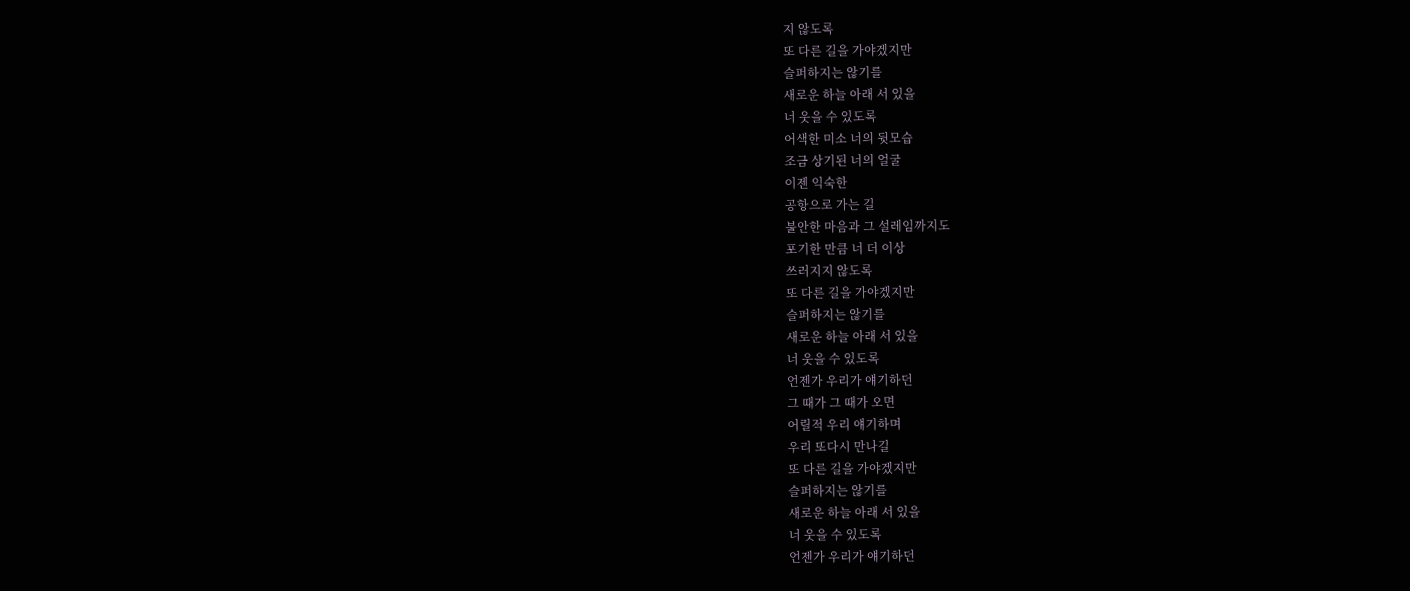지 않도록
또 다른 길을 가야겠지만
슬퍼하지는 않기를
새로운 하늘 아래 서 있을
너 웃을 수 있도록
어색한 미소 너의 뒷모습
조금 상기된 너의 얼굴
이젠 익숙한
공항으로 가는 길
불안한 마음과 그 설레임까지도
포기한 만큼 너 더 이상
쓰러지지 않도록
또 다른 길을 가야겠지만
슬퍼하지는 않기를
새로운 하늘 아래 서 있을
너 웃을 수 있도록
언젠가 우리가 얘기하던
그 때가 그 때가 오면
어릴적 우리 얘기하며
우리 또다시 만나길
또 다른 길을 가야겠지만
슬퍼하지는 않기를
새로운 하늘 아래 서 있을
너 웃을 수 있도록
언젠가 우리가 얘기하던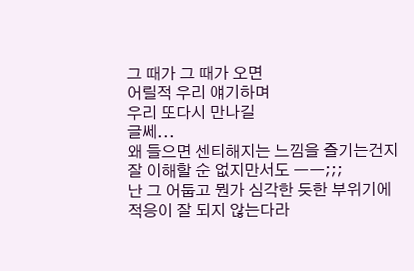그 때가 그 때가 오면
어릴적 우리 얘기하며
우리 또다시 만나길
글쎄...
왜 들으면 센티해지는 느낌을 즐기는건지 잘 이해할 순 없지만서도 ㅡㅡ;;;
난 그 어둡고 뭔가 심각한 듯한 부위기에 적응이 잘 되지 않는다라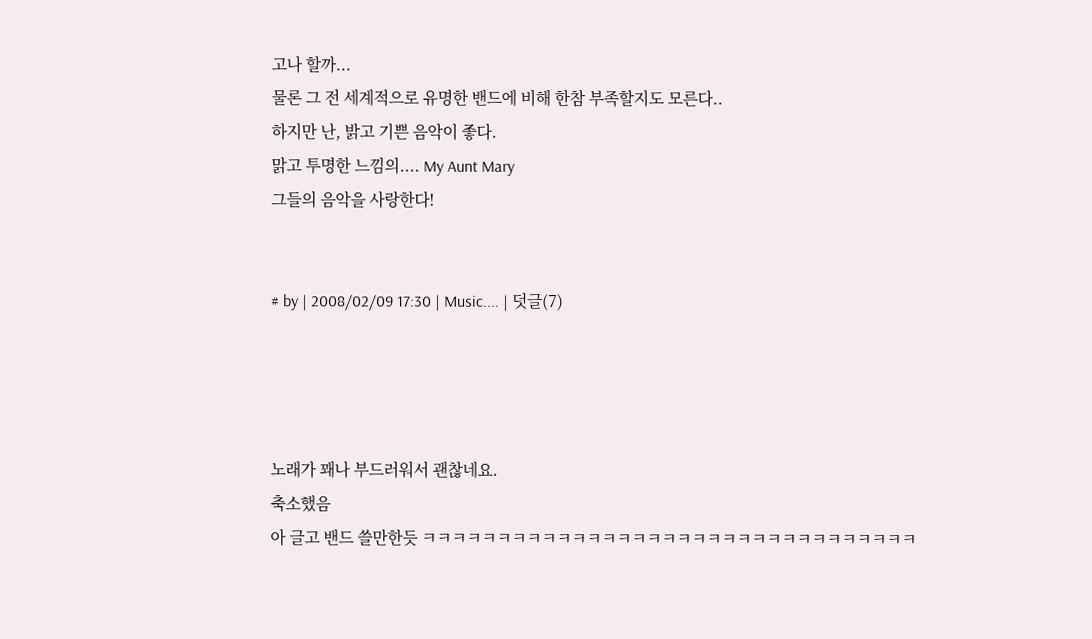고나 할까...
물론 그 전 세계적으로 유명한 밴드에 비해 한참 부족할지도 모른다..
하지만 난, 밝고 기쁜 음악이 좋다.
맑고 투명한 느낌의.... My Aunt Mary
그들의 음악을 사랑한다!


# by | 2008/02/09 17:30 | Music.... | 덧글(7)




노래가 꽤나 부드러워서 괜찮네요.
축소했음
아 글고 밴드 쓸만한듯 ㅋㅋㅋㅋㅋㅋㅋㅋㅋㅋㅋㅋㅋㅋㅋㅋㅋㅋㅋㅋㅋㅋㅋㅋㅋㅋㅋㅋㅋㅋㅋㅋㅋ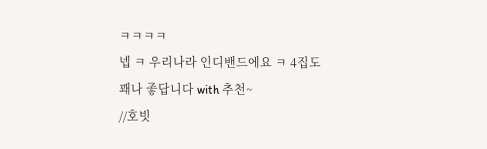ㅋㅋㅋㅋ
넵 ㅋ 우리나라 인디밴드에요 ㅋ 4집도 꽤나 좋답니다 with 추천~
//호빗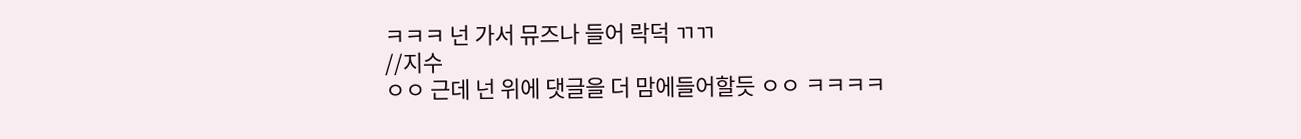ㅋㅋㅋ 넌 가서 뮤즈나 들어 락덕 ㄲㄲ
//지수
ㅇㅇ 근데 넌 위에 댓글을 더 맘에들어할듯 ㅇㅇ ㅋㅋㅋㅋ